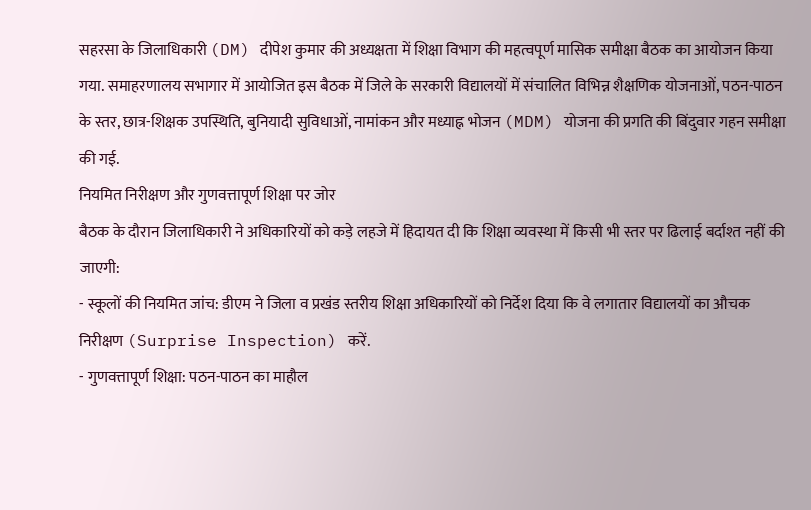सहरसा के जिलाधिकारी (DM) दीपेश कुमार की अध्यक्षता में शिक्षा विभाग की महत्वपूर्ण मासिक समीक्षा बैठक का आयोजन किया गया. समाहरणालय सभागार में आयोजित इस बैठक में जिले के सरकारी विद्यालयों में संचालित विभिन्न शैक्षणिक योजनाओं, पठन-पाठन के स्तर, छात्र-शिक्षक उपस्थिति, बुनियादी सुविधाओं, नामांकन और मध्याह्न भोजन (MDM) योजना की प्रगति की बिंदुवार गहन समीक्षा की गई.
नियमित निरीक्षण और गुणवत्तापूर्ण शिक्षा पर जोर
बैठक के दौरान जिलाधिकारी ने अधिकारियों को कड़े लहजे में हिदायत दी कि शिक्षा व्यवस्था में किसी भी स्तर पर ढिलाई बर्दाश्त नहीं की जाएगी:
- स्कूलों की नियमित जांच: डीएम ने जिला व प्रखंड स्तरीय शिक्षा अधिकारियों को निर्देश दिया कि वे लगातार विद्यालयों का औचक निरीक्षण (Surprise Inspection) करें.
- गुणवत्तापूर्ण शिक्षा: पठन-पाठन का माहौल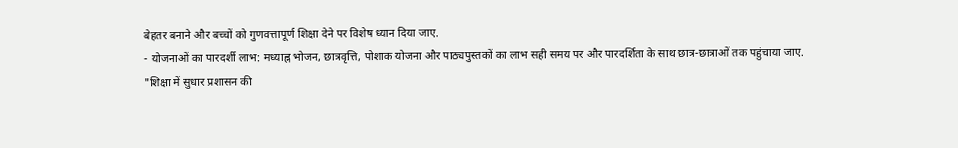बेहतर बनाने और बच्चों को गुणवत्तापूर्ण शिक्षा देने पर विशेष ध्यान दिया जाए.
- योजनाओं का पारदर्शी लाभ: मध्याह्न भोजन, छात्रवृत्ति, पोशाक योजना और पाठ्यपुस्तकों का लाभ सही समय पर और पारदर्शिता के साथ छात्र-छात्राओं तक पहुंचाया जाए.
"शिक्षा में सुधार प्रशासन की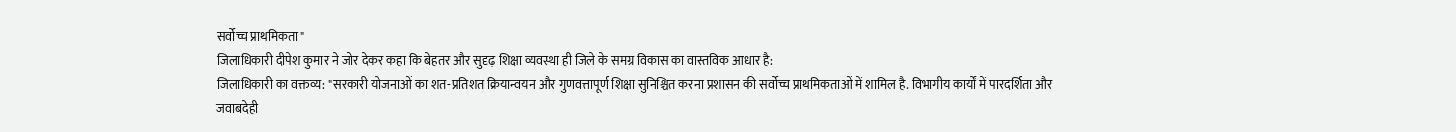सर्वोच्च प्राथमिकता"
जिलाधिकारी दीपेश कुमार ने जोर देकर कहा कि बेहतर और सुदृढ़ शिक्षा व्यवस्था ही जिले के समग्र विकास का वास्तविक आधार है:
जिलाधिकारी का वक्तव्य: "सरकारी योजनाओं का शत-प्रतिशत क्रियान्वयन और गुणवत्तापूर्ण शिक्षा सुनिश्चित करना प्रशासन की सर्वोच्च प्राथमिकताओं में शामिल है. विभागीय कार्यों में पारदर्शिता और जवाबदेही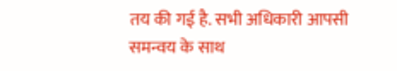तय की गई है. सभी अधिकारी आपसी समन्वय के साथ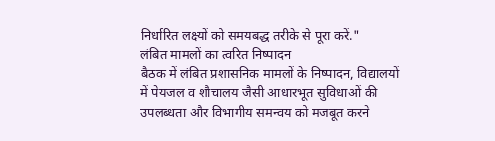निर्धारित लक्ष्यों को समयबद्ध तरीके से पूरा करें."
लंबित मामलों का त्वरित निष्पादन
बैठक में लंबित प्रशासनिक मामलों के निष्पादन, विद्यालयों में पेयजल व शौचालय जैसी आधारभूत सुविधाओं की उपलब्धता और विभागीय समन्वय को मजबूत करने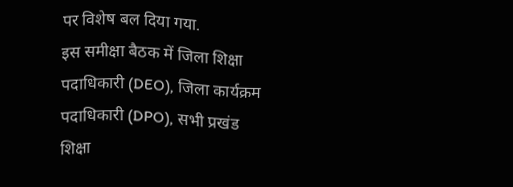पर विशेष बल दिया गया.
इस समीक्षा बैठक में जिला शिक्षा पदाधिकारी (DEO), जिला कार्यक्रम पदाधिकारी (DPO), सभी प्रखंड शिक्षा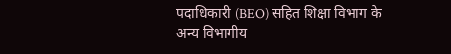पदाधिकारी (BEO) सहित शिक्षा विभाग के अन्य विभागीय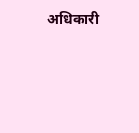अधिकारी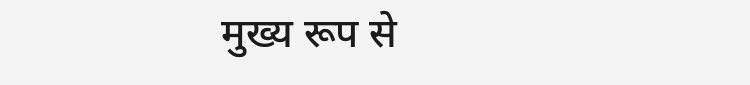मुख्य रूप से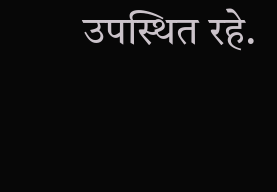उपस्थित रहे.